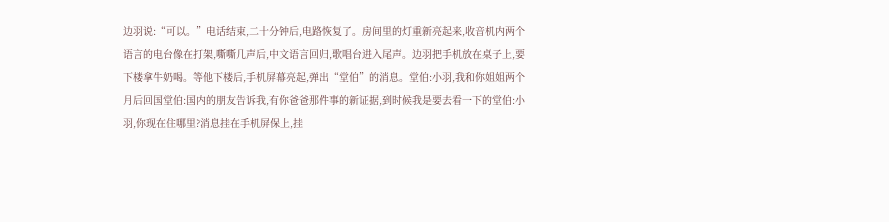边羽说:“可以。”电话结束,二十分钟后,电路恢复了。房间里的灯重新亮起来,收音机内两个语言的电台像在打架,嘶嘶几声后,中文语言回归,歌唱台进入尾声。边羽把手机放在桌子上,要下楼拿牛奶喝。等他下楼后,手机屏幕亮起,弹出“堂伯”的消息。堂伯:小羽,我和你姐姐两个月后回国堂伯:国内的朋友告诉我,有你爸爸那件事的新证据,到时候我是要去看一下的堂伯:小羽,你现在住哪里?消息挂在手机屏保上,挂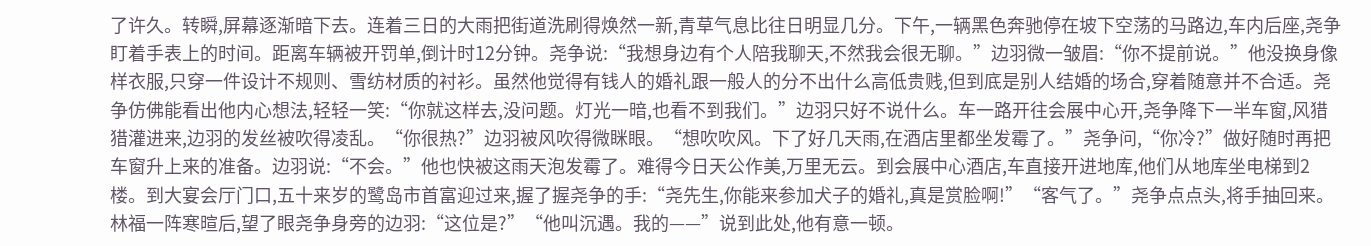了许久。转瞬,屏幕逐渐暗下去。连着三日的大雨把街道洗刷得焕然一新,青草气息比往日明显几分。下午,一辆黑色奔驰停在坡下空荡的马路边,车内后座,尧争盯着手表上的时间。距离车辆被开罚单,倒计时12分钟。尧争说:“我想身边有个人陪我聊天,不然我会很无聊。”边羽微一皱眉:“你不提前说。”他没换身像样衣服,只穿一件设计不规则、雪纺材质的衬衫。虽然他觉得有钱人的婚礼跟一般人的分不出什么高低贵贱,但到底是别人结婚的场合,穿着随意并不合适。尧争仿佛能看出他内心想法,轻轻一笑:“你就这样去,没问题。灯光一暗,也看不到我们。”边羽只好不说什么。车一路开往会展中心开,尧争降下一半车窗,风猎猎灌进来,边羽的发丝被吹得凌乱。“你很热?”边羽被风吹得微眯眼。“想吹吹风。下了好几天雨,在酒店里都坐发霉了。”尧争问,“你冷?”做好随时再把车窗升上来的准备。边羽说:“不会。”他也快被这雨天泡发霉了。难得今日天公作美,万里无云。到会展中心酒店,车直接开进地库,他们从地库坐电梯到2楼。到大宴会厅门口,五十来岁的鹭岛市首富迎过来,握了握尧争的手:“尧先生,你能来参加犬子的婚礼,真是赏脸啊!”“客气了。”尧争点点头,将手抽回来。林福一阵寒暄后,望了眼尧争身旁的边羽:“这位是?”“他叫沉遇。我的——”说到此处,他有意一顿。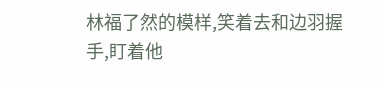林福了然的模样,笑着去和边羽握手,盯着他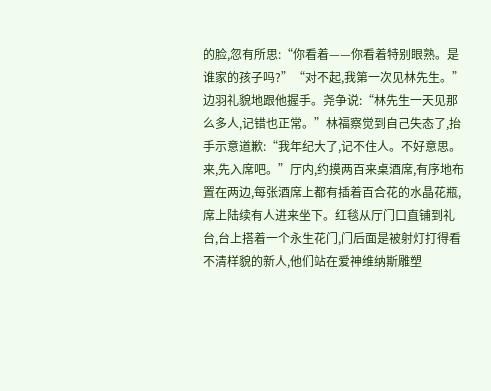的脸,忽有所思:“你看着——你看着特别眼熟。是谁家的孩子吗?”“对不起,我第一次见林先生。”边羽礼貌地跟他握手。尧争说:“林先生一天见那么多人,记错也正常。”林福察觉到自己失态了,抬手示意道歉:“我年纪大了,记不住人。不好意思。来,先入席吧。”厅内,约摸两百来桌酒席,有序地布置在两边,每张酒席上都有插着百合花的水晶花瓶,席上陆续有人进来坐下。红毯从厅门口直铺到礼台,台上搭着一个永生花门,门后面是被射灯打得看不清样貌的新人,他们站在爱神维纳斯雕塑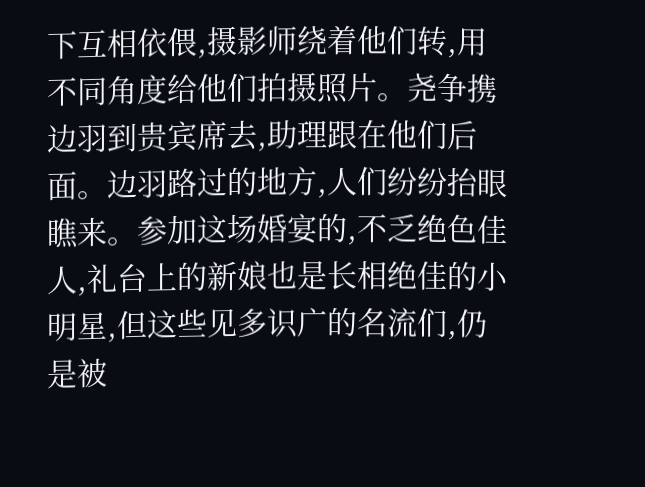下互相依偎,摄影师绕着他们转,用不同角度给他们拍摄照片。尧争携边羽到贵宾席去,助理跟在他们后面。边羽路过的地方,人们纷纷抬眼瞧来。参加这场婚宴的,不乏绝色佳人,礼台上的新娘也是长相绝佳的小明星,但这些见多识广的名流们,仍是被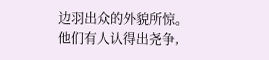边羽出众的外貌所惊。他们有人认得出尧争,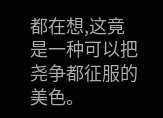都在想,这竟是一种可以把尧争都征服的美色。